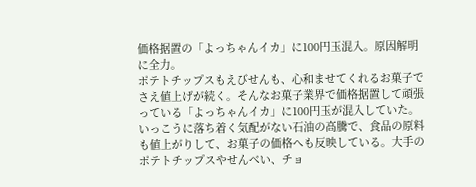価格据置の「よっちゃんイカ」に100円玉混入。原因解明に全力。
ポテトチップスもえびせんも、心和ませてくれるお菓子でさえ値上げが続く。そんなお菓子業界で価格据置して頑張っている「よっちゃんイカ」に100円玉が混入していた。
いっこうに落ち着く気配がない石油の高騰で、食品の原料も値上がりして、お菓子の価格へも反映している。大手のポテトチップスやせんべい、チョ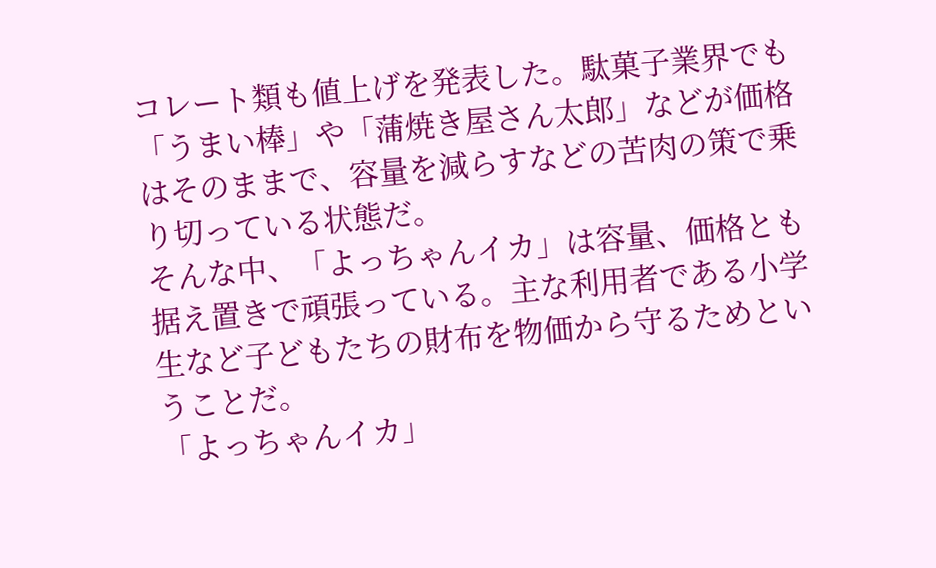コレート類も値上げを発表した。駄菓子業界でも「うまい棒」や「蒲焼き屋さん太郎」などが価格はそのままで、容量を減らすなどの苦肉の策で乗り切っている状態だ。
そんな中、「よっちゃんイカ」は容量、価格とも据え置きで頑張っている。主な利用者である小学生など子どもたちの財布を物価から守るためということだ。
「よっちゃんイカ」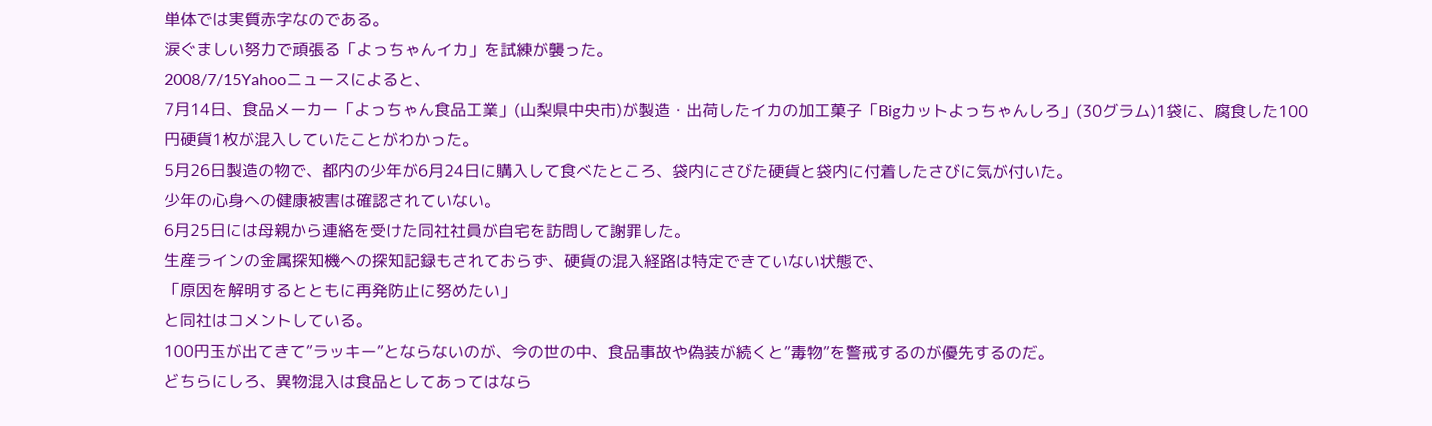単体では実質赤字なのである。
涙ぐましい努力で頑張る「よっちゃんイカ」を試練が襲った。
2008/7/15Yahooニュースによると、
7月14日、食品メーカー「よっちゃん食品工業」(山梨県中央市)が製造・出荷したイカの加工菓子「Bigカットよっちゃんしろ」(30グラム)1袋に、腐食した100円硬貨1枚が混入していたことがわかった。
5月26日製造の物で、都内の少年が6月24日に購入して食べたところ、袋内にさびた硬貨と袋内に付着したさびに気が付いた。
少年の心身への健康被害は確認されていない。
6月25日には母親から連絡を受けた同社社員が自宅を訪問して謝罪した。
生産ラインの金属探知機への探知記録もされておらず、硬貨の混入経路は特定できていない状態で、
「原因を解明するとともに再発防止に努めたい」
と同社はコメントしている。
100円玉が出てきて”ラッキー”とならないのが、今の世の中、食品事故や偽装が続くと”毒物”を警戒するのが優先するのだ。
どちらにしろ、異物混入は食品としてあってはなら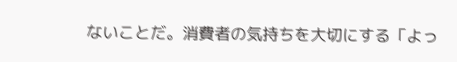ないことだ。消費者の気持ちを大切にする「よっ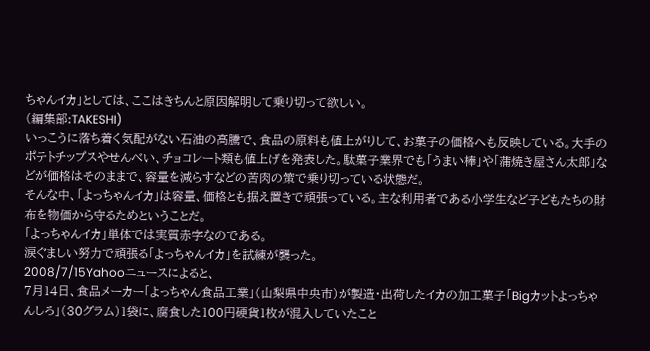ちゃんイカ」としては、ここはきちんと原因解明して乗り切って欲しい。
(編集部:TAKESHI)
いっこうに落ち着く気配がない石油の高騰で、食品の原料も値上がりして、お菓子の価格へも反映している。大手のポテトチップスやせんべい、チョコレート類も値上げを発表した。駄菓子業界でも「うまい棒」や「蒲焼き屋さん太郎」などが価格はそのままで、容量を減らすなどの苦肉の策で乗り切っている状態だ。
そんな中、「よっちゃんイカ」は容量、価格とも据え置きで頑張っている。主な利用者である小学生など子どもたちの財布を物価から守るためということだ。
「よっちゃんイカ」単体では実質赤字なのである。
涙ぐましい努力で頑張る「よっちゃんイカ」を試練が襲った。
2008/7/15Yahooニュースによると、
7月14日、食品メーカー「よっちゃん食品工業」(山梨県中央市)が製造・出荷したイカの加工菓子「Bigカットよっちゃんしろ」(30グラム)1袋に、腐食した100円硬貨1枚が混入していたこと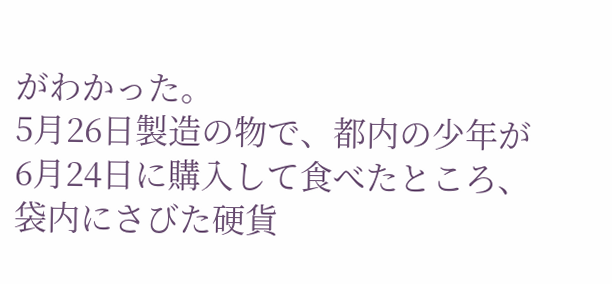がわかった。
5月26日製造の物で、都内の少年が6月24日に購入して食べたところ、袋内にさびた硬貨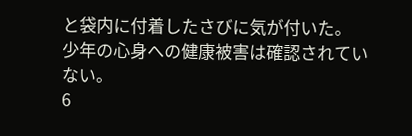と袋内に付着したさびに気が付いた。
少年の心身への健康被害は確認されていない。
6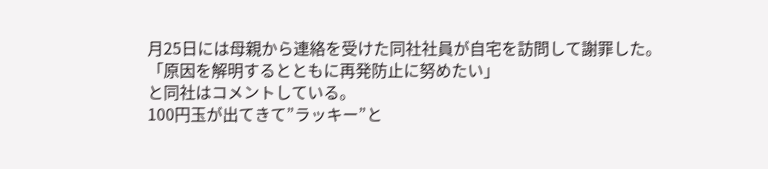月25日には母親から連絡を受けた同社社員が自宅を訪問して謝罪した。
「原因を解明するとともに再発防止に努めたい」
と同社はコメントしている。
100円玉が出てきて”ラッキー”と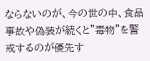ならないのが、今の世の中、食品事故や偽装が続くと”毒物”を警戒するのが優先す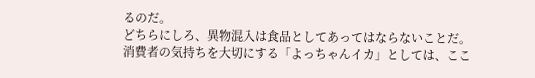るのだ。
どちらにしろ、異物混入は食品としてあってはならないことだ。消費者の気持ちを大切にする「よっちゃんイカ」としては、ここ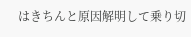はきちんと原因解明して乗り切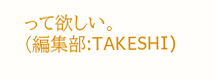って欲しい。
(編集部:TAKESHI)